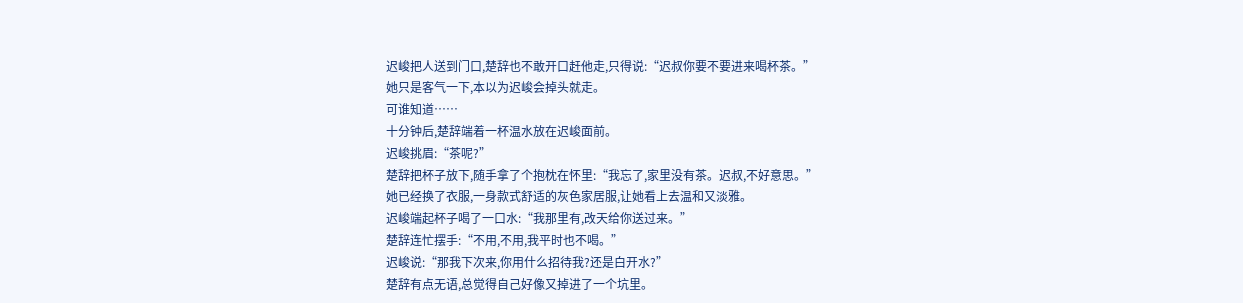迟峻把人送到门口,楚辞也不敢开口赶他走,只得说:“迟叔你要不要进来喝杯茶。”
她只是客气一下,本以为迟峻会掉头就走。
可谁知道……
十分钟后,楚辞端着一杯温水放在迟峻面前。
迟峻挑眉:“茶呢?”
楚辞把杯子放下,随手拿了个抱枕在怀里:“我忘了,家里没有茶。迟叔,不好意思。”
她已经换了衣服,一身款式舒适的灰色家居服,让她看上去温和又淡雅。
迟峻端起杯子喝了一口水:“我那里有,改天给你送过来。”
楚辞连忙摆手:“不用,不用,我平时也不喝。”
迟峻说:“那我下次来,你用什么招待我?还是白开水?”
楚辞有点无语,总觉得自己好像又掉进了一个坑里。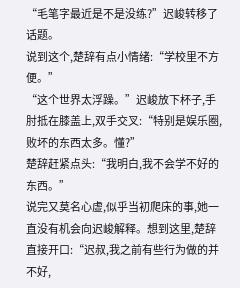“毛笔字最近是不是没练?”迟峻转移了话题。
说到这个,楚辞有点小情绪:“学校里不方便。”
“这个世界太浮躁。”迟峻放下杯子,手肘抵在膝盖上,双手交叉:“特别是娱乐圈,败坏的东西太多。懂?”
楚辞赶紧点头:“我明白,我不会学不好的东西。”
说完又莫名心虚,似乎当初爬床的事,她一直没有机会向迟峻解释。想到这里,楚辞直接开口:“迟叔,我之前有些行为做的并不好,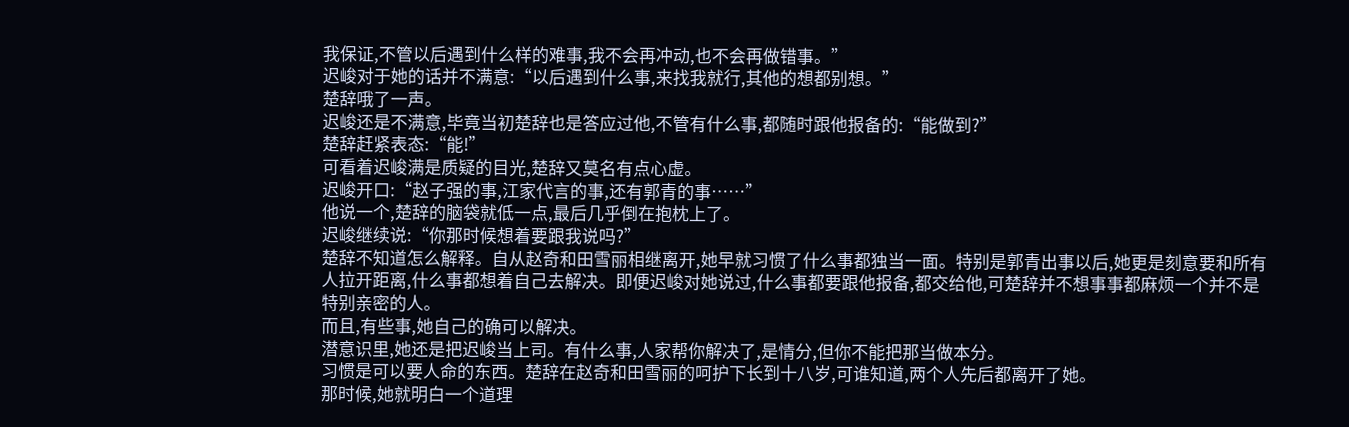我保证,不管以后遇到什么样的难事,我不会再冲动,也不会再做错事。”
迟峻对于她的话并不满意:“以后遇到什么事,来找我就行,其他的想都别想。”
楚辞哦了一声。
迟峻还是不满意,毕竟当初楚辞也是答应过他,不管有什么事,都随时跟他报备的:“能做到?”
楚辞赶紧表态:“能!”
可看着迟峻满是质疑的目光,楚辞又莫名有点心虚。
迟峻开口:“赵子强的事,江家代言的事,还有郭青的事……”
他说一个,楚辞的脑袋就低一点,最后几乎倒在抱枕上了。
迟峻继续说:“你那时候想着要跟我说吗?”
楚辞不知道怎么解释。自从赵奇和田雪丽相继离开,她早就习惯了什么事都独当一面。特别是郭青出事以后,她更是刻意要和所有人拉开距离,什么事都想着自己去解决。即便迟峻对她说过,什么事都要跟他报备,都交给他,可楚辞并不想事事都麻烦一个并不是特别亲密的人。
而且,有些事,她自己的确可以解决。
潜意识里,她还是把迟峻当上司。有什么事,人家帮你解决了,是情分,但你不能把那当做本分。
习惯是可以要人命的东西。楚辞在赵奇和田雪丽的呵护下长到十八岁,可谁知道,两个人先后都离开了她。
那时候,她就明白一个道理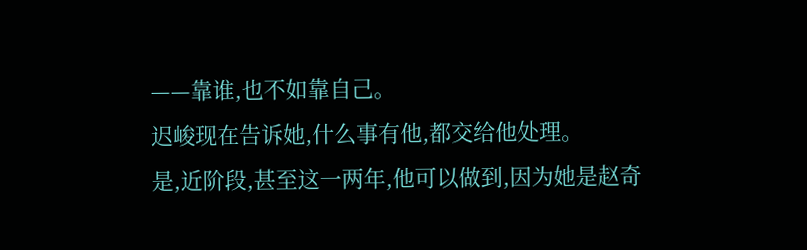——靠谁,也不如靠自己。
迟峻现在告诉她,什么事有他,都交给他处理。
是,近阶段,甚至这一两年,他可以做到,因为她是赵奇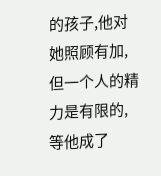的孩子,他对她照顾有加,但一个人的精力是有限的,等他成了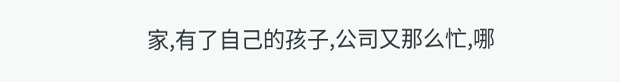家,有了自己的孩子,公司又那么忙,哪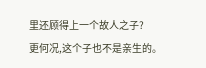里还顾得上一个故人之子?
更何况,这个子也不是亲生的。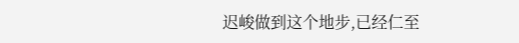迟峻做到这个地步,已经仁至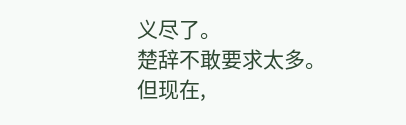义尽了。
楚辞不敢要求太多。
但现在,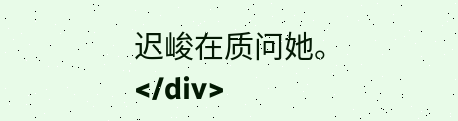迟峻在质问她。</div>